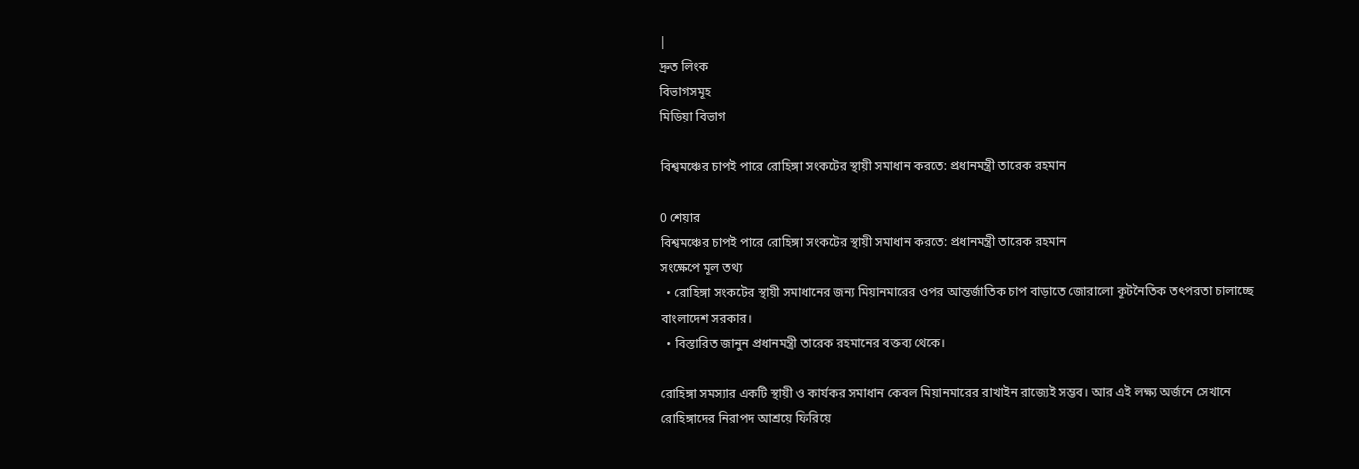|
দ্রুত লিংক
বিভাগসমূহ
মিডিয়া বিভাগ

বিশ্বমঞ্চের চাপই পারে রোহিঙ্গা সংকটের স্থায়ী সমাধান করতে: প্রধানমন্ত্রী তারেক রহমান

0 শেয়ার
বিশ্বমঞ্চের চাপই পারে রোহিঙ্গা সংকটের স্থায়ী সমাধান করতে: প্রধানমন্ত্রী তারেক রহমান
সংক্ষেপে মূল তথ্য
  • রোহিঙ্গা সংকটের স্থায়ী সমাধানের জন্য মিয়ানমারের ওপর আন্তর্জাতিক চাপ বাড়াতে জোরালো কূটনৈতিক তৎপরতা চালাচ্ছে বাংলাদেশ সরকার।
  • বিস্তারিত জানুন প্রধানমন্ত্রী তারেক রহমানের বক্তব্য থেকে।

রোহিঙ্গা সমস্যার একটি স্থায়ী ও কার্যকর সমাধান কেবল মিয়ানমারের রাখাইন রাজ্যেই সম্ভব। আর এই লক্ষ্য অর্জনে সেখানে রোহিঙ্গাদের নিরাপদ আশ্রয়ে ফিরিয়ে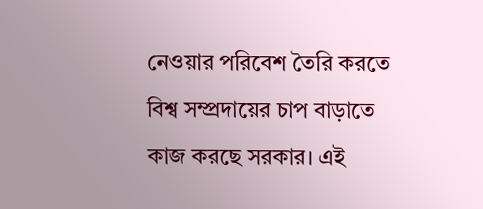নেওয়ার পরিবেশ তৈরি করতে বিশ্ব সম্প্রদায়ের চাপ বাড়াতে কাজ করছে সরকার। এই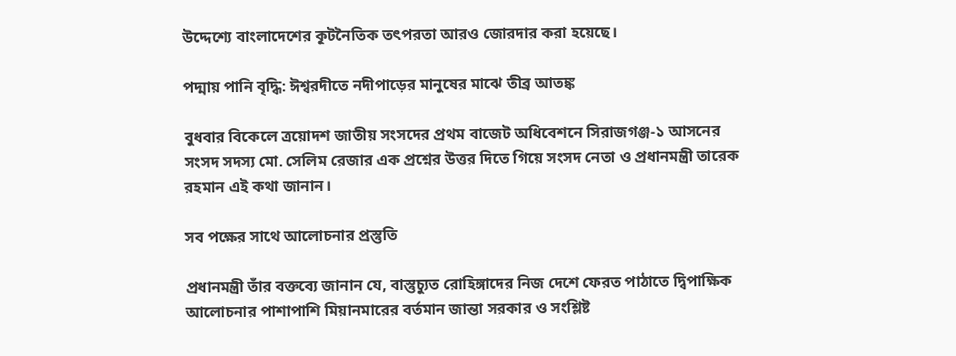উদ্দেশ্যে বাংলাদেশের কূটনৈতিক তৎপরতা আরও জোরদার করা হয়েছে।

পদ্মায় পানি বৃদ্ধি: ঈশ্বরদীতে নদীপাড়ের মানুষের মাঝে তীব্র আতঙ্ক

বুধবার বিকেলে ত্রয়োদশ জাতীয় সংসদের প্রথম বাজেট অধিবেশনে সিরাজগঞ্জ-১ আসনের সংসদ সদস্য মো. সেলিম রেজার এক প্রশ্নের উত্তর দিতে গিয়ে সংসদ নেতা ও প্রধানমন্ত্রী তারেক রহমান এই কথা জানান।

সব পক্ষের সাথে আলোচনার প্রস্তুতি

প্রধানমন্ত্রী তাঁর বক্তব্যে জানান যে, বাস্তুচ্যুত রোহিঙ্গাদের নিজ দেশে ফেরত পাঠাতে দ্বিপাক্ষিক আলোচনার পাশাপাশি মিয়ানমারের বর্তমান জান্তা সরকার ও সংশ্লিষ্ট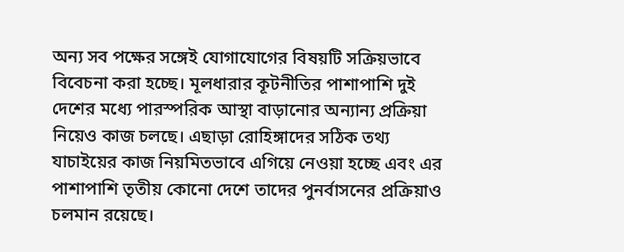অন্য সব পক্ষের সঙ্গেই যোগাযোগের বিষয়টি সক্রিয়ভাবে বিবেচনা করা হচ্ছে। মূলধারার কূটনীতির পাশাপাশি দুই দেশের মধ্যে পারস্পরিক আস্থা বাড়ানোর অন্যান্য প্রক্রিয়া নিয়েও কাজ চলছে। এছাড়া রোহিঙ্গাদের সঠিক তথ্য যাচাইয়ের কাজ নিয়মিতভাবে এগিয়ে নেওয়া হচ্ছে এবং এর পাশাপাশি তৃতীয় কোনো দেশে তাদের পুনর্বাসনের প্রক্রিয়াও চলমান রয়েছে।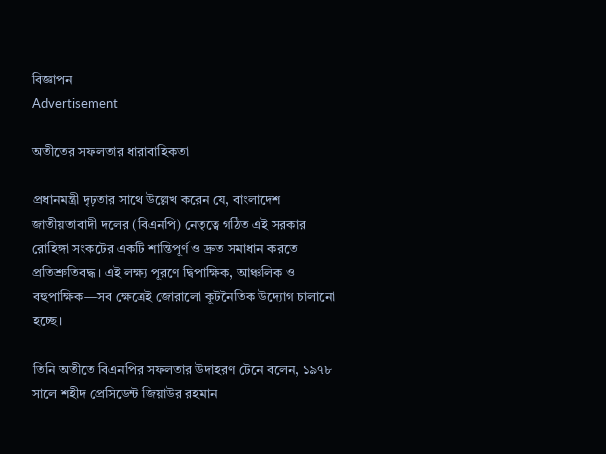বিজ্ঞাপন
Advertisement

অতীতের সফলতার ধারাবাহিকতা

প্রধানমন্ত্রী দৃঢ়তার সাথে উল্লেখ করেন যে, বাংলাদেশ জাতীয়তাবাদী দলের (বিএনপি) নেতৃত্বে গঠিত এই সরকার রোহিঙ্গা সংকটের একটি শান্তিপূর্ণ ও দ্রুত সমাধান করতে প্রতিশ্রুতিবদ্ধ। এই লক্ষ্য পূরণে দ্বিপাক্ষিক, আঞ্চলিক ও বহুপাক্ষিক—সব ক্ষেত্রেই জোরালো কূটনৈতিক উদ্যোগ চালানো হচ্ছে।

তিনি অতীতে বিএনপির সফলতার উদাহরণ টেনে বলেন, ১৯৭৮ সালে শহীদ প্রেসিডেন্ট জিয়াউর রহমান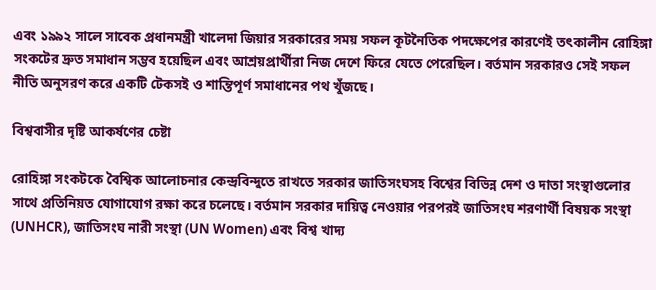এবং ১৯৯২ সালে সাবেক প্রধানমন্ত্রী খালেদা জিয়ার সরকারের সময় সফল কূটনৈতিক পদক্ষেপের কারণেই তৎকালীন রোহিঙ্গা সংকটের দ্রুত সমাধান সম্ভব হয়েছিল এবং আশ্রয়প্রার্থীরা নিজ দেশে ফিরে যেতে পেরেছিল। বর্তমান সরকারও সেই সফল নীতি অনুসরণ করে একটি টেকসই ও শান্তিপূর্ণ সমাধানের পথ খুঁজছে।

বিশ্ববাসীর দৃষ্টি আকর্ষণের চেষ্টা

রোহিঙ্গা সংকটকে বৈশ্বিক আলোচনার কেন্দ্রবিন্দুতে রাখতে সরকার জাতিসংঘসহ বিশ্বের বিভিন্ন দেশ ও দাতা সংস্থাগুলোর সাথে প্রতিনিয়ত যোগাযোগ রক্ষা করে চলেছে। বর্তমান সরকার দায়িত্ব নেওয়ার পরপরই জাতিসংঘ শরণার্থী বিষয়ক সংস্থা (UNHCR), জাতিসংঘ নারী সংস্থা (UN Women) এবং বিশ্ব খাদ্য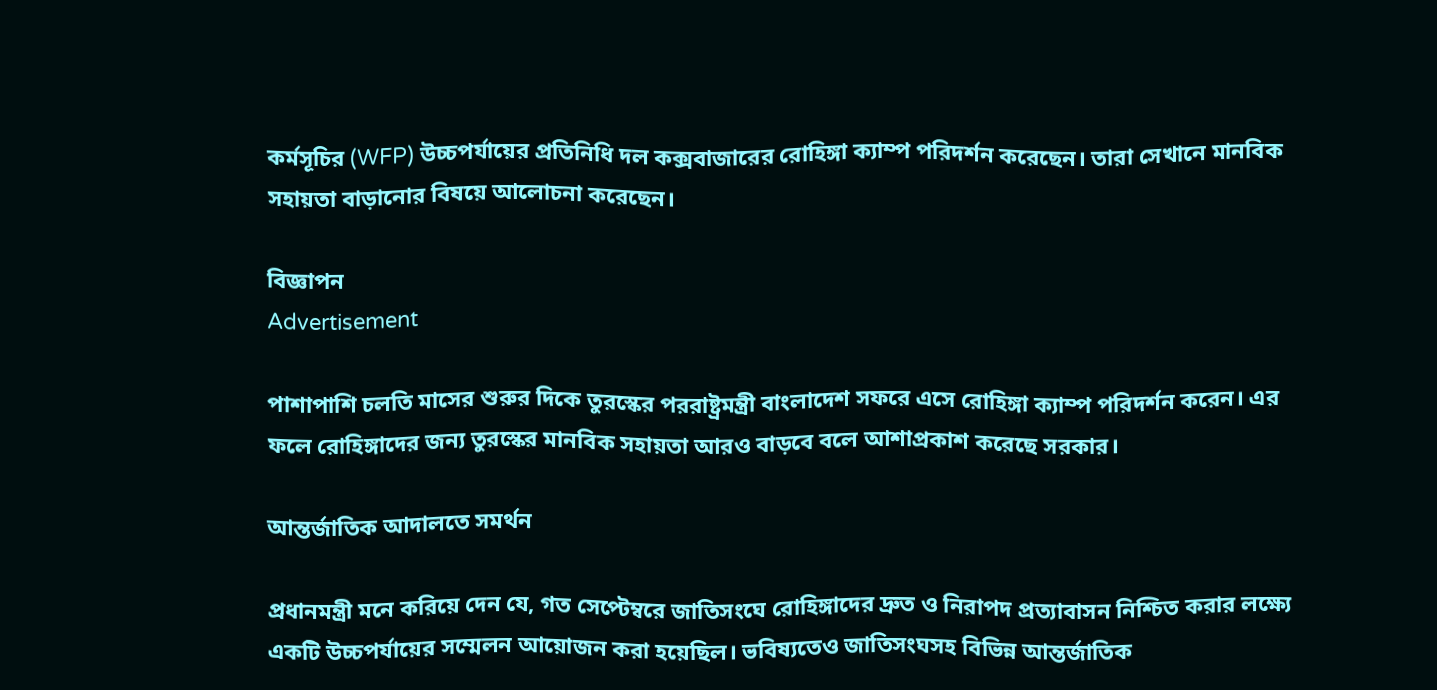কর্মসূচির (WFP) উচ্চপর্যায়ের প্রতিনিধি দল কক্সবাজারের রোহিঙ্গা ক্যাম্প পরিদর্শন করেছেন। তারা সেখানে মানবিক সহায়তা বাড়ানোর বিষয়ে আলোচনা করেছেন।

বিজ্ঞাপন
Advertisement

পাশাপাশি চলতি মাসের শুরুর দিকে তুরস্কের পররাষ্ট্রমন্ত্রী বাংলাদেশ সফরে এসে রোহিঙ্গা ক্যাম্প পরিদর্শন করেন। এর ফলে রোহিঙ্গাদের জন্য তুরস্কের মানবিক সহায়তা আরও বাড়বে বলে আশাপ্রকাশ করেছে সরকার।

আন্তর্জাতিক আদালতে সমর্থন

প্রধানমন্ত্রী মনে করিয়ে দেন যে, গত সেপ্টেম্বরে জাতিসংঘে রোহিঙ্গাদের দ্রুত ও নিরাপদ প্রত্যাবাসন নিশ্চিত করার লক্ষ্যে একটি উচ্চপর্যায়ের সম্মেলন আয়োজন করা হয়েছিল। ভবিষ্যতেও জাতিসংঘসহ বিভিন্ন আন্তর্জাতিক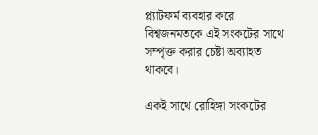প্ল্যাটফর্ম ব্যবহার করে বিশ্বজনমতকে এই সংকটের সাথে সম্পৃক্ত করার চেষ্টা অব্যাহত থাকবে।

একই সাথে রোহিঙ্গা সংকটের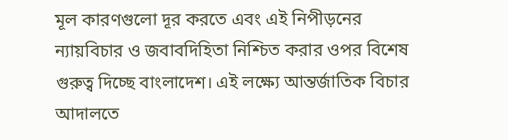মূল কারণগুলো দূর করতে এবং এই নিপীড়নের ন্যায়বিচার ও জবাবদিহিতা নিশ্চিত করার ওপর বিশেষ গুরুত্ব দিচ্ছে বাংলাদেশ। এই লক্ষ্যে আন্তর্জাতিক বিচার আদালতে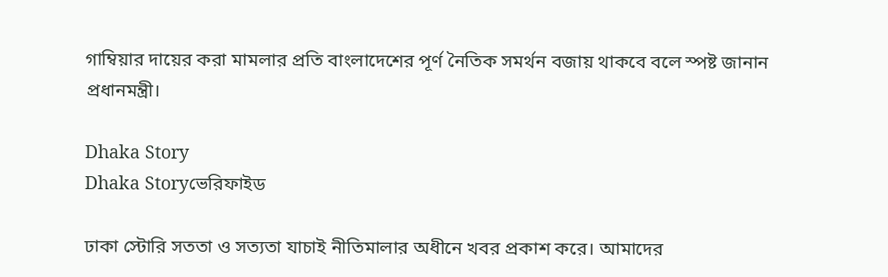গাম্বিয়ার দায়ের করা মামলার প্রতি বাংলাদেশের পূর্ণ নৈতিক সমর্থন বজায় থাকবে বলে স্পষ্ট জানান প্রধানমন্ত্রী।

Dhaka Story
Dhaka Storyভেরিফাইড

ঢাকা স্টোরি সততা ও সত্যতা যাচাই নীতিমালার অধীনে খবর প্রকাশ করে। আমাদের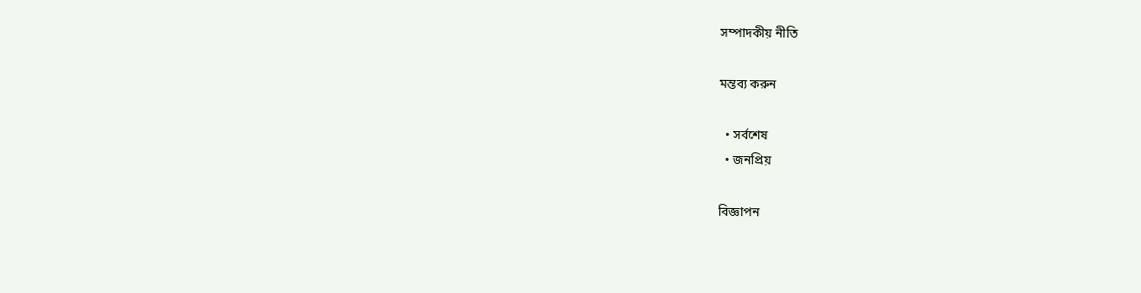সম্পাদকীয় নীতি

মন্তব্য করুন

  • সর্বশেষ
  • জনপ্রিয়

বিজ্ঞাপন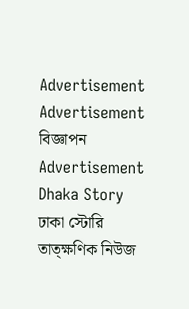Advertisement
Advertisement
বিজ্ঞাপন
Advertisement
Dhaka Story
ঢাকা স্টোরি
তাত্ক্ষণিক নিউজ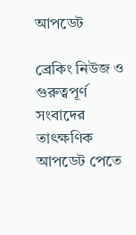আপডেট

ব্রেকিং নিউজ ও গুরুত্বপূর্ণ সংবাদের তাৎক্ষণিক আপডেট পেতে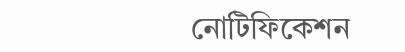নোটিফিকেশন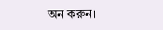অন করুন।